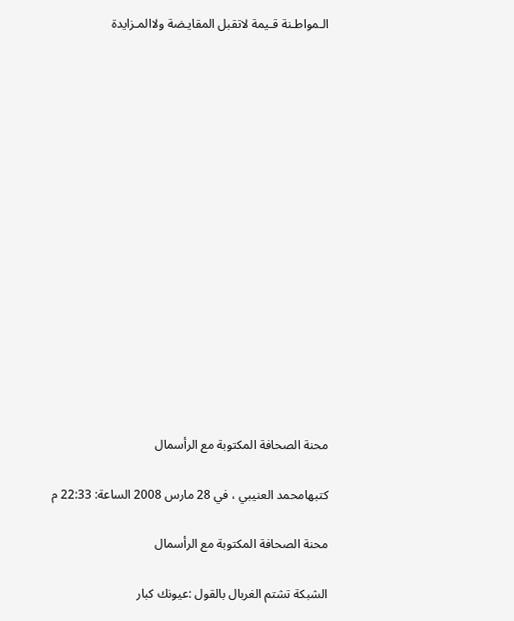الـمواطـنة قـيمة لاتقبل المقايـضة ولاالمـزايدة
















محنة الصحافة المكتوبة مع الرأسمال

كتبهامحمد العنيبي ، في 28 مارس 2008 الساعة: 22:33 م

محنة الصحافة المكتوبة مع الرأسمال

الشبكة تشتم الغربال بالقول :عيونك كبار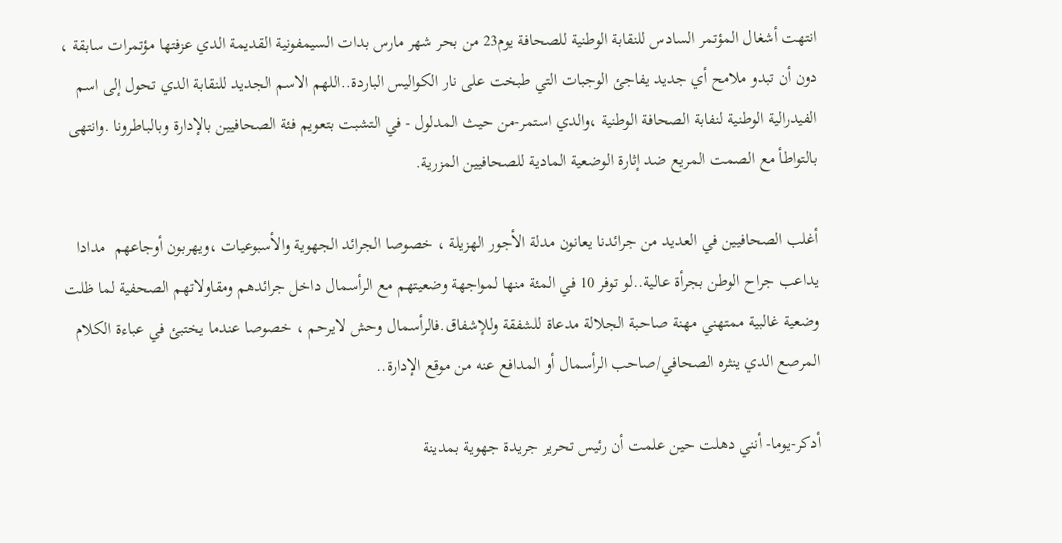انتهت أشغال المؤتمر السادس للنقابة الوطنية للصحافة يوم23 من بحر شهر مارس بدات السيمفونية القديمة الدي عزفتها مؤتمرات سابقة ، دون أن تبدو ملامح أي جديد يفاجئ الوجبات التي طبخت على نار الكواليس الباردة..اللهم الاسم الجديد للنقابة الدي تحول إلى اسم   الفيدرالية الوطنية لنفابة الصحافة الوطنية ،والدي استمر-من حيث المدلول - في التشبت بتعويم فئة الصحافيين بالإدارة وبالباطرونا .وانتهى بالتواطأ مع الصمت المريع ضد إثارة الوضعية المادية للصحافيين المزرية.

أغلب الصحافيين في العديد من جرائدنا يعانون مدلة الأجور الهزيلة ، خصوصا الجرائد الجهوية والأسبوعيات ،ويهربون أوجاعهم  مدادا يداعب جراح الوطن بجرأة عالية..لو توفر 10 في المئة منها لمواجهة وضعيتهم مع الرأسمال داخل جرائدهم ومقاولاتهم الصحفية لما ظلت وضعية غالبية ممتهني مهنة صاحبة الجلالة مدعاة للشفقة وللإشفاق.فالرأسمال وحش لايرحم ، خصوصا عندما يختبئ في عباءة الكلام المرصع الدي ينثره الصحافي/صاحب الرأسمال أو المدافع عنه من موقع الإدارة..

أدكر-يوما- أنني دهلت حين علمت أن رئيس تحرير جريدة جهوية بمدينة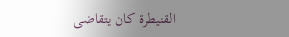القنيطرة كان يتقاضى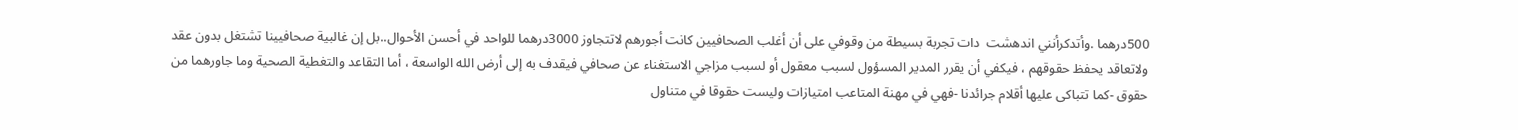500درهما .وأتدكرأنني اندهشت  دات تجربة بسيطة من وقوفي على أن أغلب الصحافيين كانت أجورهم لاتتجاوز 3000درهما للواحد في أحسن الأحوال..بل إن غالبية صحافيينا تشتغل بدون عقد ولاتعاقد يحفظ حقوقهم ، فيكفي أن يقرر المدير المسؤول لسبب معقول أو لسبب مزاجي الاستغناء عن صحافي فيقدف به إلى أرض الله الواسعة ، أما التقاعد والتغطية الصحية وما جاورهما من حقوق -كما تتباكى عليها أقلام جرائدنا -فهي في مهنة المتاعب امتيازات وليست حقوقا في متناول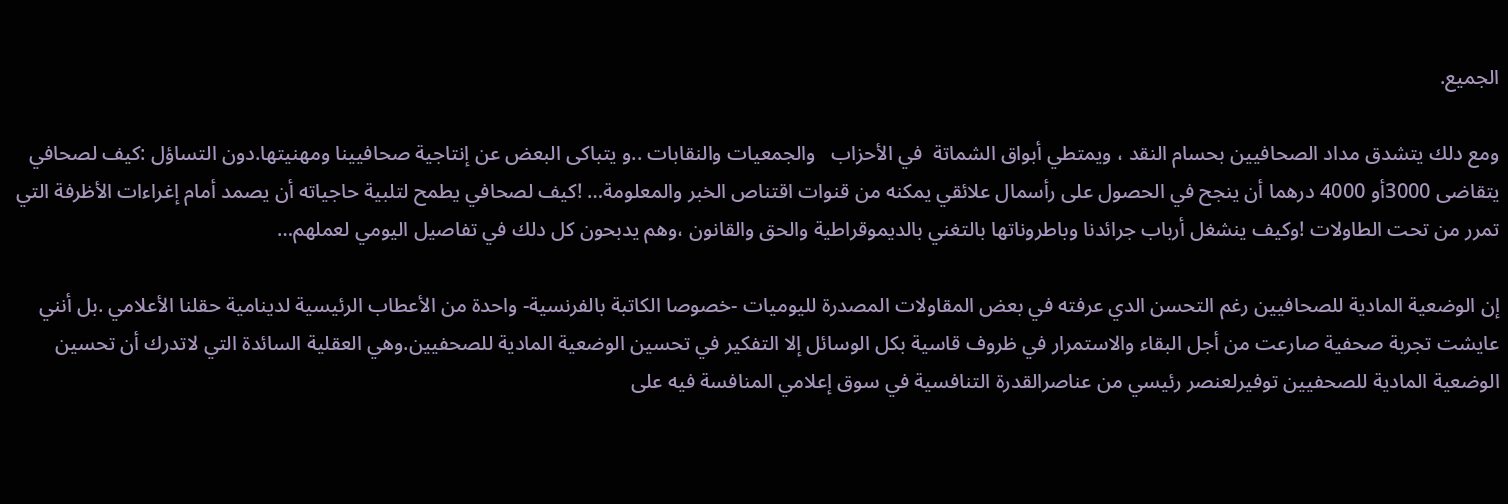الجميع.

ومع دلك يتشدق مداد الصحافيين بحسام النقد ، ويمتطي أبواق الشماتة  في الأحزاب   والجمعيات والنقابات ..و يتباكى البعض عن إنتاجية صحافيينا ومهنيتها.دون التساؤل :كيف لصحافي يتقاضى 3000أو 4000 درهما أن ينجح في الحصول على رأسمال علائقي يمكنه من قنوات اقتناص الخبر والمعلومة… !كيف لصحافي يطمح لتلبية حاجياته أن يصمد أمام إغراءات الأظرفة التي تمرر من تحت الطاولات !وكيف ينشغل أرباب جرائدنا وباطروناتها بالتغني بالديموقراطية والحق والقانون ،وهم يدبحون كل دلك في تفاصيل اليومي لعملهم…

إن الوضعية المادية للصحافيين رغم التحسن الدي عرفته في بعض المقاولات المصدرة لليوميات -خصوصا الكاتبة بالفرنسية- واحدة من الأعطاب الرئيسية لدينامية حقلنا الأعلامي .بل أنني عايشت تجربة صحفية صارعت من أجل البقاء والاستمرار في ظروف قاسية بكل الوسائل إلا التفكير في تحسين الوضعية المادية للصحفيين.وهي العقلية السائدة التي لاتدرك أن تحسين الوضعية المادية للصحفيين توفيرلعنصر رئيسي من عناصرالقدرة التنافسية في سوق إعلامي المنافسة فيه على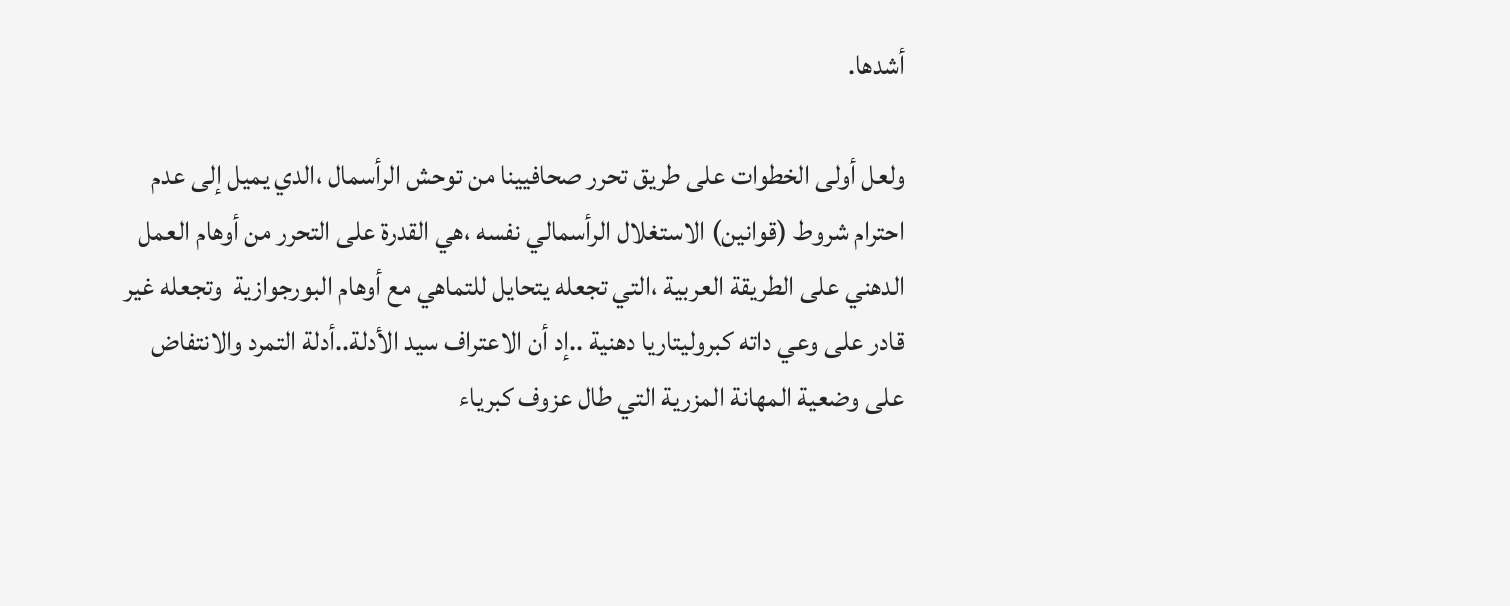أشدها.

ولعل أولى الخطوات على طريق تحرر صحافيينا من توحش الرأسمال ،الدي يميل إلى عدم احترام شروط (قوانين) الاستغلال الرأسمالي نفسه ،هي القدرة على التحرر من أوهام العمل الدهني على الطريقة العربية ،التي تجعله يتحايل للتماهي مع أوهام البورجوازية  وتجعله غير قادر على وعي داته كبروليتاريا دهنية ..إد أن الاعتراف سيد الأدلة..أدلة التمرد والانتفاض على وضعية المهانة المزرية التي طال عزوف كبرياء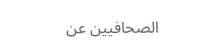الصحافيين عن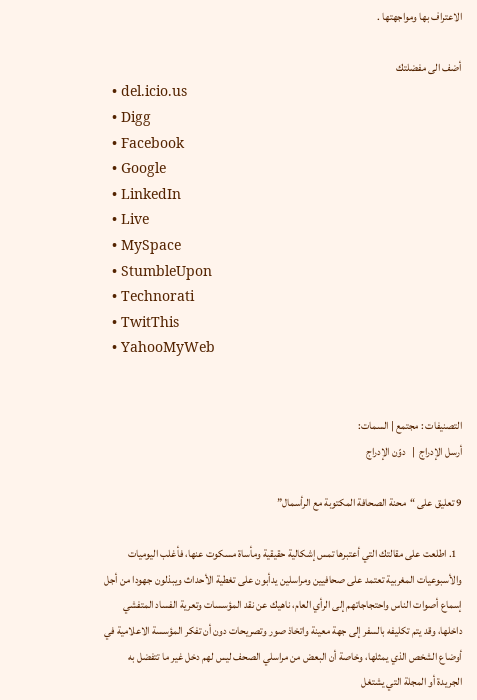الاعتراف بها ومواجهتها .

أضف الى مفضلتك
  • del.icio.us
  • Digg
  • Facebook
  • Google
  • LinkedIn
  • Live
  • MySpace
  • StumbleUpon
  • Technorati
  • TwitThis
  • YahooMyWeb


التصنيفات : مجتمع | السمات:
أرسل الإدراج  |   دوّن الإدراج

9 تعليق على “محنة الصحافة المكتوبة مع الرأسمال”

  1. اطلعت على مقالتك التي أعتبرها تمس إشكالية حقيقية ومأساة مسكوت عنها، فأغلب اليوميات والأسبوعيات المغربية تعتمد على صحافيين ومراسلين يدأبون على تغطية الأحداث ويبذلون جهودا من أجل إسماع أصوات الناس واحتجاجاتهم إلى الرأي العام، ناهيك عن نقد المؤسسات وتعرية الفساد المتفشي داخلها، وقد يتم تكليفه بالسفر إلى جهة معينة واتخاذ صور وتصريحات دون أن تفكر المؤسسة الاعلامية في أوضاع الشخص الذي يمثلها، وخاصة أن البعض من مراسلي الصحف ليس لهم دخل غير ما تتفضل به الجريدة أو المجلة التي يشتغل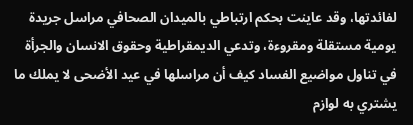لفائدتها، وقد عاينت بحكم ارتباطي بالميدان الصحافي مراسل جريدة يومية مستقلة ومقروءة، وتدعي الديمقراطية وحقوق الانسان والجرأة في تناول مواضيع الفساد كيف أن مراسلها في عيد الأضحى لا يملك ما يشتري به لوازم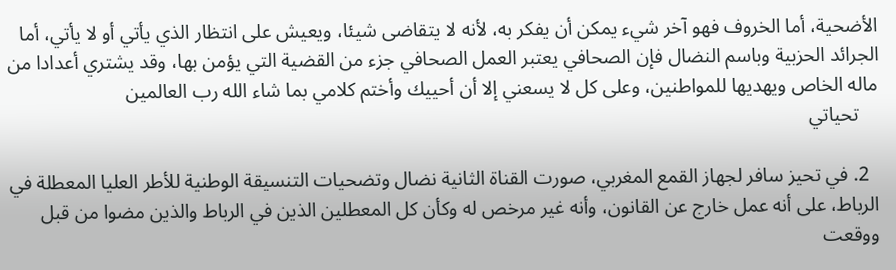الأضحية، أما الخروف فهو آخر شيء يمكن أن يفكر به، لأنه لا يتقاضى شيئا، ويعيش على انتظار الذي يأتي أو لا يأتي، أما الجرائد الحزبية وباسم النضال فإن الصحافي يعتبر العمل الصحافي جزء من القضية التي يؤمن بها، وقد يشتري أعدادا من ماله الخاص ويهديها للمواطنين، وعلى كل لا يسعني إلا أن أحييك وأختم كلامي بما شاء الله رب العالمين
    تحياتي

  2. في تحيز سافر لجهاز القمع المغربي، صورت القناة الثانية نضال وتضحيات التنسيقة الوطنية للأطر العليا المعطلة في الرباط، على أنه عمل خارج عن القانون، وأنه غير مرخص له وكأن كل المعطلين الذين في الرباط والذين مضوا من قبل ووقعت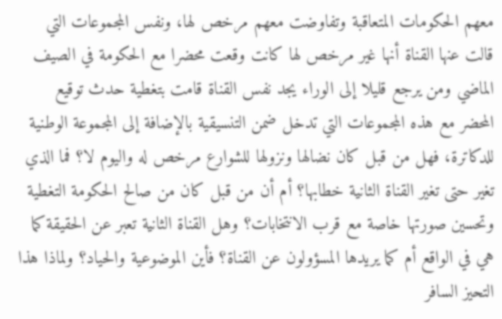معهم الحكومات المتعاقبة وتفاوضت معهم مرخص لها، ونفس المجموعات التي قالت عنها القناة أنها غير مرخص لها كانت وقعت محضرا مع الحكومة في الصيف الماضي ومن يرجع قليلا إلى الوراء يجد نفس القناة قامت بتغطية حدث توقيع المحضر مع هذه المجموعات التي تدخل ضمن التنسيقية بالإضافة إلى المجموعة الوطنية للدكاترة، فهل من قبل كان نضالها ونزولها للشوارع مرخص له واليوم لا؟ فما الذي تغير حتى تغير القناة الثانية خطابها؟ أم أن من قبل كان من صالح الحكومة التغطية وتحسين صورتها خاصة مع قرب الانتخابات؟ وهل القناة الثانية تعبر عن الحقيقة كما هي في الواقع أم كما يريدها المسؤولون عن القناة؟ فأين الموضوعية والحياد؟ ولماذا هذا التحيز السافر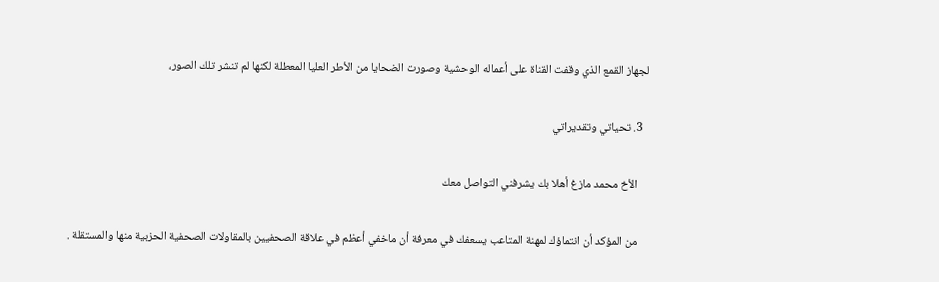لجهاز القمع الذي وقفت القناة على أعماله الوحشية وصورت الضحايا من الأطر العليا المعطلة لكنها لم تنشر تلك الصور،

  3. تحياتي وتقديراتي

    الأخ محمد مازغ أهلا بك يشرفني التواصل معك

    من المؤكد أن انتماؤك لمهنة المتاعب يسعفك في معرفة أن ماخفي أعظم في علاقة الصحفيين بالمقاولات الصحفية الحزبية منها والمستقلة .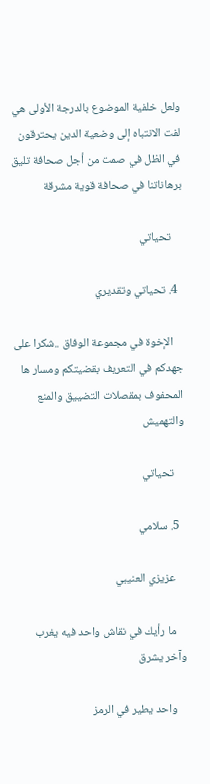ولعل خلفية الموضوع بالدرجة الأولى هي لفت الانتباه إلى وضعية الدين يحترقون في الظل في صمت من أجل صحافة تليق برهاناتنا في صحافة قوية مشرقة

    تحياتي

  4. تحياتي وتقديري

    الإخوة في مجموعة الوفاق ..شكرا على جهدكم في التعريف بقضيتكم ومسار ها المحفوف بمقصلات التضييق والمنع والتهميش

    تحياتي

  5. سلامي

    عزيزي العنيبي

    ما رأيك في نقاش واحد فيه يغرب وآخر يشرق

    واحد يطير في الرمز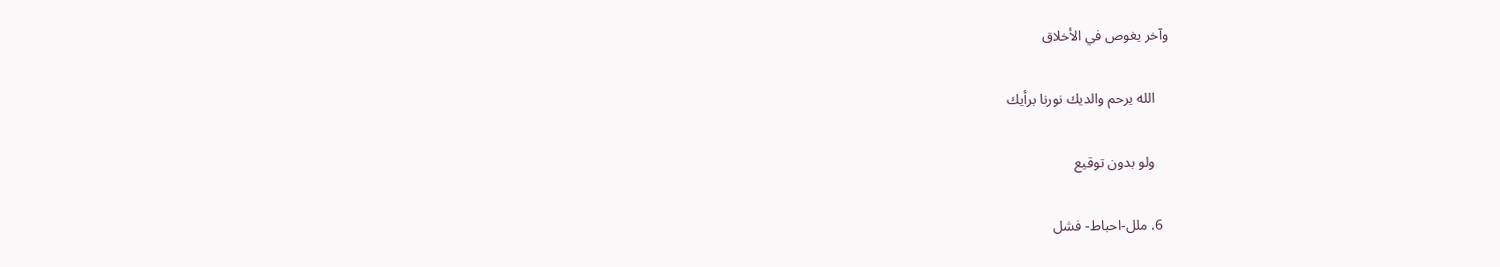وآخر يغوص في الأخلاق

    الله يرحم والديك نورنا برأيك

    ولو بدون توقيع

  6. ملل-احباط- فشل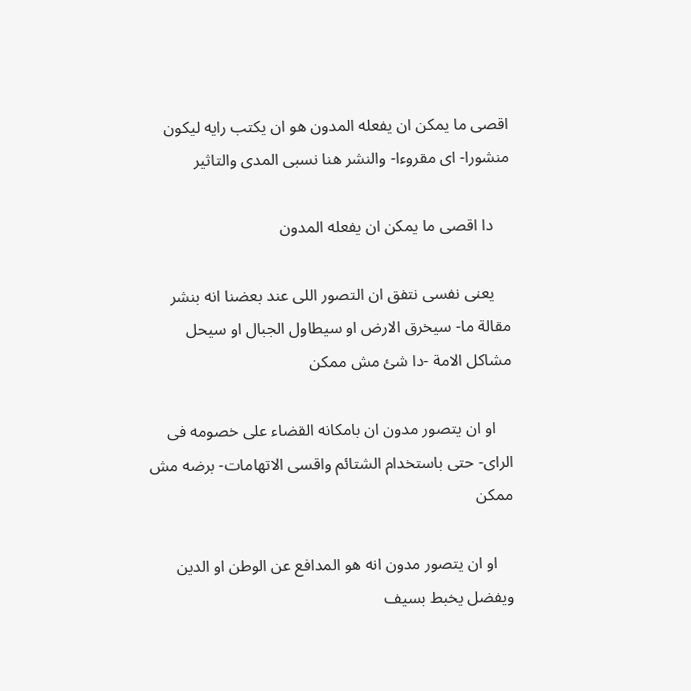اقصى ما يمكن ان يفعله المدون هو ان يكتب رايه ليكون منشورا- اى مقروءا- والنشر هنا نسبى المدى والتاثير

    دا اقصى ما يمكن ان يفعله المدون

    يعنى نفسى نتفق ان التصور اللى عند بعضنا انه بنشر مقالة ما- سيخرق الارض او سيطاول الجبال او سيحل مشاكل الامة -دا شئ مش ممكن

    او ان يتصور مدون ان بامكانه القضاء على خصومه فى الراى- حتى باستخدام الشتائم واقسى الاتهامات- برضه مش ممكن

    او ان يتصور مدون انه هو المدافع عن الوطن او الدين ويفضل يخبط بسيف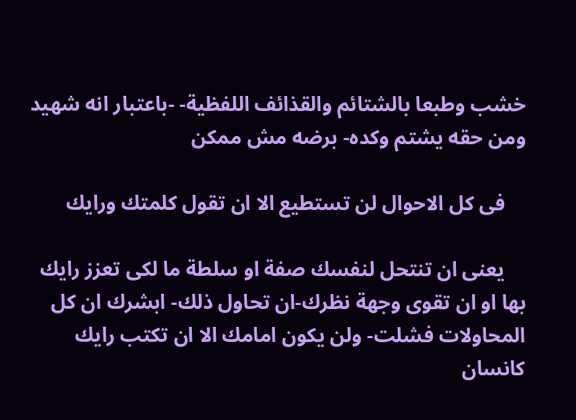خشب وطبعا بالشتائم والقذائف اللفظية- -باعتبار انه شهيد ومن حقه يشتم وكده- برضه مش ممكن

    فى كل الاحوال لن تستطيع الا ان تقول كلمتك ورايك

    يعنى ان تنتحل لنفسك صفة او سلطة ما لكى تعزز رايك بها او ان تقوى وجهة نظرك-ان تحاول ذلك- ابشرك ان كل المحاولات فشلت- ولن يكون امامك الا ان تكتب رايك كانسان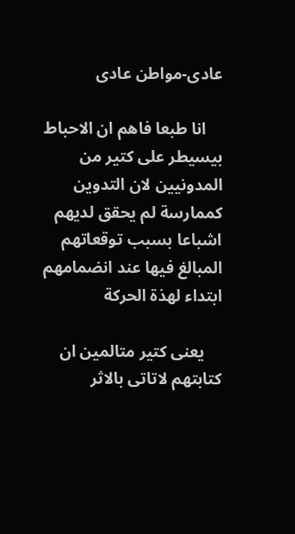عادى-مواطن عادى

    انا طبعا فاهم ان الاحباط بيسيطر على كتير من المدونيين لان التدوين كممارسة لم يحقق لديهم اشباعا بسبب توقعاتهم المبالغ فيها عند انضمامهم ابتداء لهذة الحركة

    يعنى كتير متالمين ان كتابتهم لاتاتى بالاثر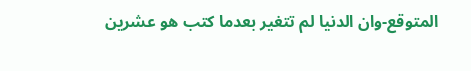المتوقع-وان الدنيا لم تتغير بعدما كتب هو عشرين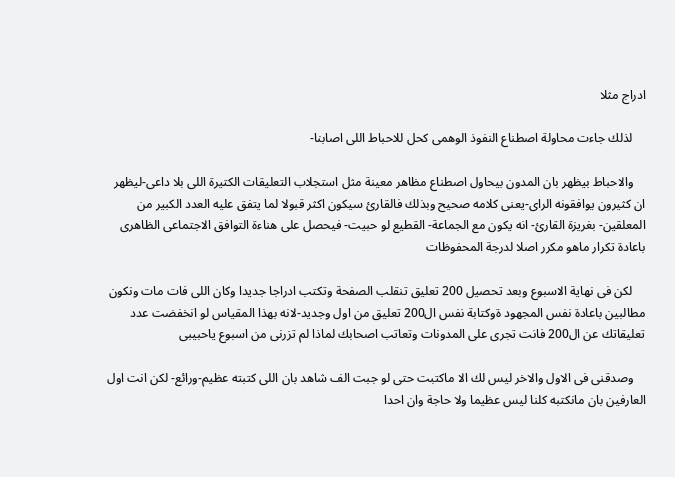ادراج مثلا

    لذلك جاءت محاولة اصطناع النفوذ الوهمى كحل للاحباط اللى اصابنا-

    والاحباط بيظهر بان المدون بيحاول اصطناع مظاهر معينة مثل استجلاب التعليقات الكتيرة اللى بلا داعى-ليظهر ان كثيرون يوافقونه الراى-يعنى كلامه صحيح وبذلك فالقارئ سيكون اكثر قبولا لما يتفق عليه العدد الكبير من المعلقين- بغريزة القارئ- انه يكون مع الجماعة- القطيع لو حبيت- فيحصل على هناءة التوافق الاجتماعى الظاهرى باعادة تكرار ماهو مكرر اصلا لدرجة المحفوظات

    لكن فى نهاية الاسبوع وبعد تحصيل 200 تعليق تنقلب الصفحة وتكتب ادراجا جديدا وكان اللى فات مات ونكون مطالبين باعادة نفس المجهود ةوكتابة نفس ال200 تعليق من اول وجديد-لانه بهذا المقياس لو انخفضت عدد تعليقاتك عن ال200 فانت تجرى على المدونات وتعاتب اصحابك لماذا لم تزرنى من اسبوع ياحبيبى

    وصدقنى فى الاول والاخر ليس لك الا ماكتبت حتى لو جبت الف شاهد بان اللى كتبته عظيم-ورائع- لكن انت اول العارفين بان مانكتبه كلنا ليس عظيما ولا حاجة وان احدا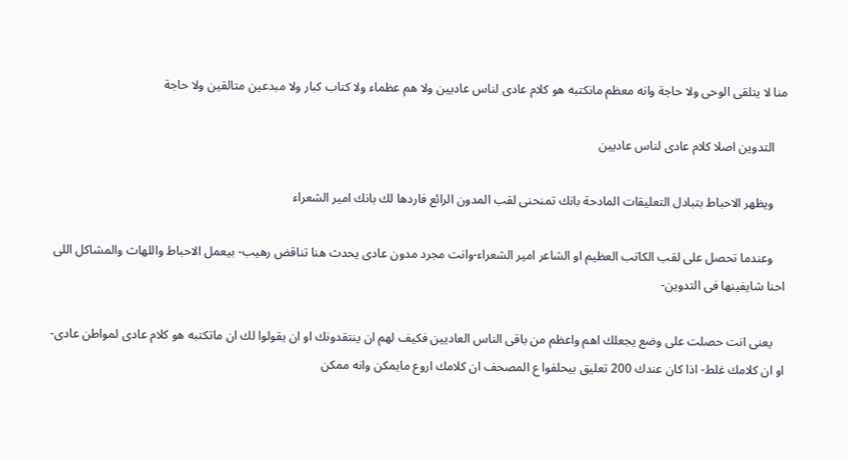منا لا يتلقى الوحى ولا حاجة وانه معظم مانكتبه هو كلام عادى لناس عاديين ولا هم عظماء ولا كتاب كبار ولا مبدعين متالقين ولا حاجة

    التدوين اصلا كلام عادى لناس عاديين

    ويظهر الاحباط بتبادل التعليقات المادحة بانك تمنحنى لقب المدون الرائع فاردها لك بانك امير الشعراء

    وعندما تحصل على لقب الكاتب العظيم او الشاعر امير الشعراء-وانت مجرد مدون عادى يحدث هنا تناقض رهيب- بيعمل الاحباط واللهاث والمشاكل اللى احنا شايفينها فى التدوين-

    يعنى انت حصلت على وضع يجعلك اهم واعظم من باقى الناس العاديين فكيف لهم ان ينتقدونك او ان يقولوا لك ان ماتكتبه هو كلام عادى لمواطن عادى- او ان كلامك غلط- اذا كان عندك 200 تعليق بيحلفوا ع المصحف ان كلامك اروع مايمكن وانه ممكن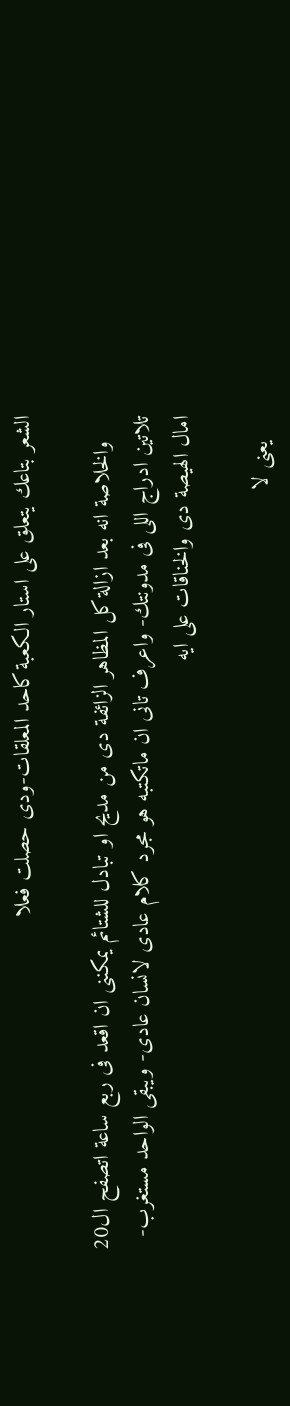الشعر بتاعك يتعلق على استار الكعبة كاحد المعلقات-ودى حصلت فعلا

    والخلاصة انه بعد ازالة كل المظاهر الزائفة دى من مديح او تبادل للشتائم يمكننى ان اقعد فى ربع ساعة اتصفح ال20 تلاتين ادراج اللى فى مدونتك- واعرف تانى ان ماتكتبه هو مجرد كلام عادى لانسان عادى- ويبقى الواحد مستغرب-امال الهيصة دى والخناقات على ايه

    يعنى لا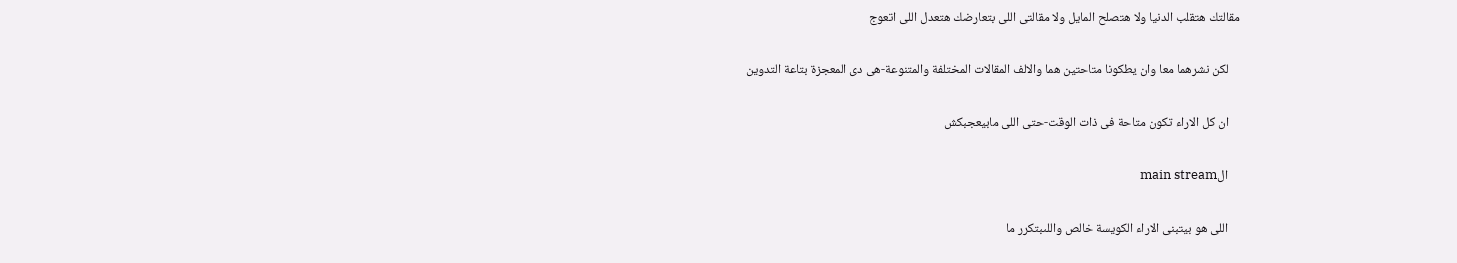مقالتك هتقلب الدنيا ولا هتصلح المايل ولا مقالتى اللى بتعارضك هتعدل اللى اتعوج

    لكن نشرهما معا وان يطكونا متاحتين هما والالف المقالات المختلفة والمتنوعة-هى دى المعجزة بتاعة التدوين

    ان كل الاراء تكون متاحة فى ذات الوقت-حتى اللى مابيعجبكش

    الmain stream

    اللى هو بيتبنى الاراء الكويسة خالص واللىبتكرر ما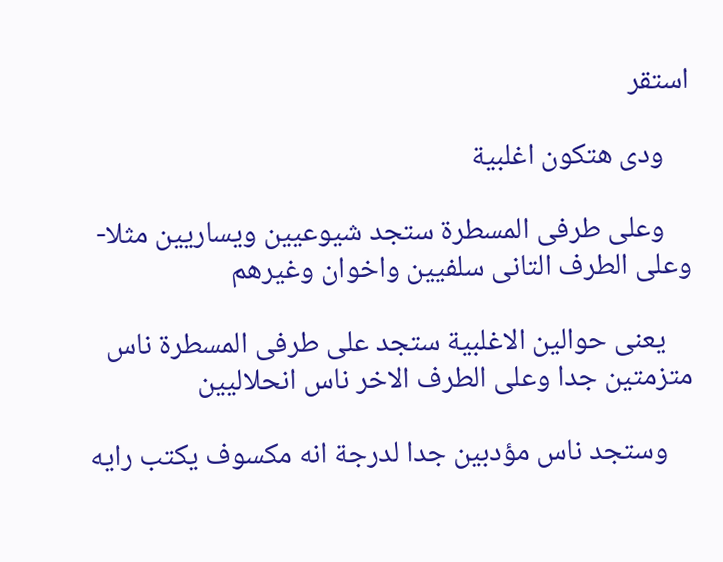استقر

    ودى هتكون اغلبية

    وعلى طرفى المسطرة ستجد شيوعيين ويساريين مثلا-وعلى الطرف التانى سلفيين واخوان وغيرهم

    يعنى حوالين الاغلبية ستجد على طرفى المسطرة ناس متزمتين جدا وعلى الطرف الاخر ناس انحلاليين

    وستجد ناس مؤدبين جدا لدرجة انه مكسوف يكتب رايه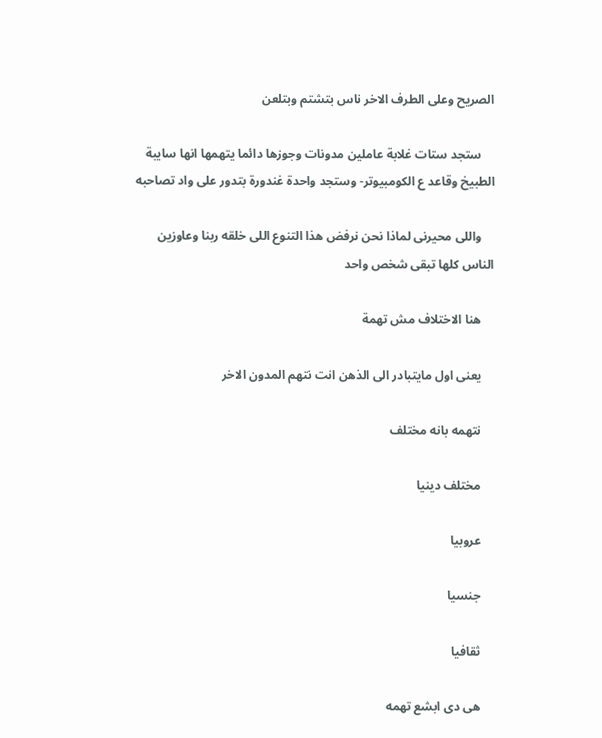الصريح وعلى الطرف الاخر ناس بتشتم وبتلعن

    ستجد ستات غلابة عاملين مدونات وجوزها دائما يتهمها انها سايبة الطبيخ وقاعد ع الكومبيوتر- وستجد واحدة غندورة بتدور على واد تصاحبه

    واللى محيرنى لماذا نحن نرفض هذا التنوع اللى خلقه ربنا وعاوزين الناس كلها تبقى شخص واحد

    هنا الاختلاف مش تهمة

    يعنى اول مايتبادر الى الذهن انت نتهم المدون الاخر

    نتهمه بانه مختلف

    مختلف دينيا

    عروبيا

    جنسيا

    ثقافيا

    هى دى ابشع تهمه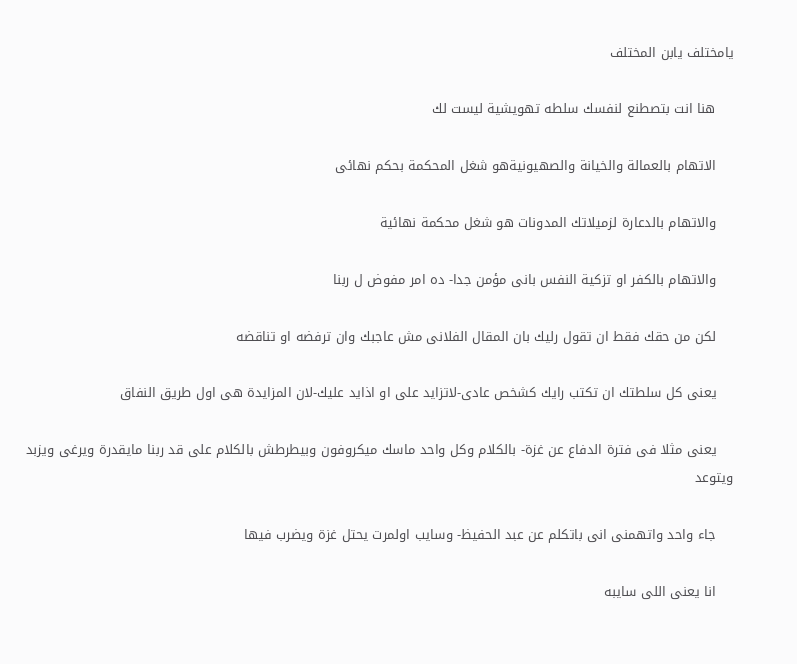يامختلف يابن المختلف

    هنا انت بتصطنع لنفسك سلطه تهويشية ليست لك

    الاتهام بالعمالة والخيانة والصهيونيةهو شغل المحكمة بحكم نهائى

    والاتهام بالدعارة لزميلاتك المدونات هو شغل محكمة نهائية

    والاتهام بالكفر او تزكية النفس بانى مؤمن جدا- ده امر مفوض ل ربنا

    لكن من حقك فقط ان تقول رليك بان المقال الفلانى مش عاجبك وان ترفضه او تناقضه

    يعنى كل سلطتك ان تكتب رايك كشخص عادى-لاتزايد على او اذايد عليك-لان المزايدة هى اول طريق النفاق

    يعنى مثلا فى فترة الدفاع عن غزة- بالكلام وكل واحد ماسك ميكروفون وبيطرطش بالكلام على قد ربنا مايقدرة ويرغى ويزبد ويتوعد

    جاء واحد واتهمنى انى باتكلم عن عبد الحفيظ- وسايب اولمرت يحتل غزة ويضرب فيها

    انا يعنى اللى سايبه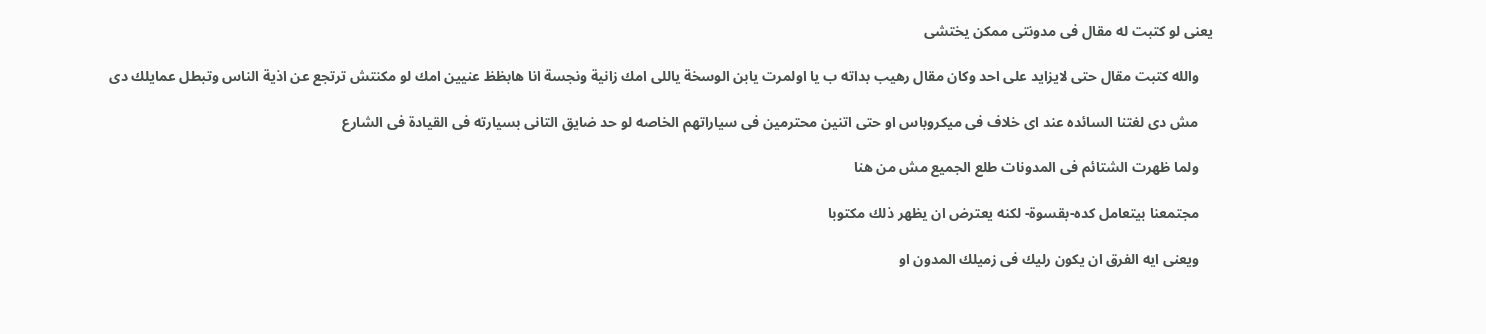يعنى لو كتبت له مقال فى مدونتى ممكن يختشى

    والله كتبت مقال حتى لايزايد على احد وكان مقال رهيب بداته ب يا اولمرت يابن الوسخة ياللى امك زانية ونجسة انا هابظظ عنيين امك لو مكنتش ترتجع عن اذية الناس وتبطل عمايلك دى

    مش دى لغتنا السائده عند اى خلاف فى ميكروباس او حتى اتنين محترمين فى سياراتهم الخاصه لو حد ضايق التانى بسيارته فى القيادة فى الشارع

    ولما ظهرت الشتائم فى المدونات طلع الجميع مش من هنا

    مجتمعنا بيتعامل كده-بقسوة- لكنه يعترض ان يظهر ذلك مكتوبا

    ويعنى ايه الفرق ان يكون رليك فى زميلك المدون او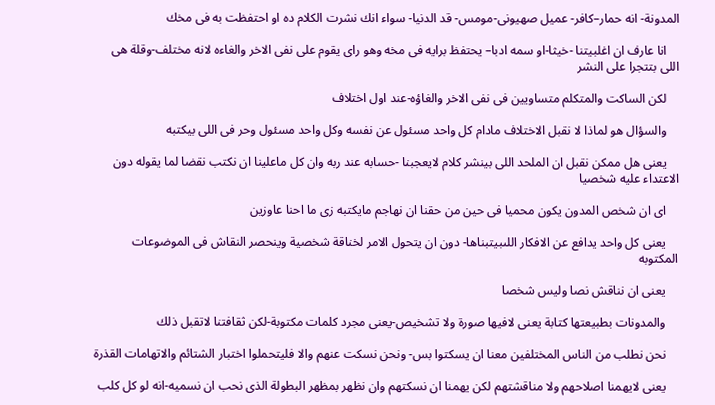المدونة- انه حمار–كافر- عميل صهيونى-مومس- قد الدنيا- سواء انك نشرت الكلام ده او احتفظت به فى مخك

    انا عارف ان اغلبيتنا -خيثا-او سمه ادبا– يحتفظ برايه فى مخه وهو راى يقوم على نفى الاخر والغاءه لانه مختلف-وقلة هى اللى بتتجرا على النشر

    لكن الساكت والمتكلم متساويين فى نفى الاخر والغاؤه-عند اول اختلاف

    والسؤال هو لماذا لا نقبل الاختلاف مادام كل واحد مسئول عن نفسه وكل واحد مسئول وحر فى اللى بيكتبه

    يعنى هل ممكن نقبل ان الملحد اللى بينشر كلام لايعجبنا -حسابه عند ربه وان كل ماعلينا ان نكتب نقضا لما يقوله دون الاعتداء عليه شخصيا

    اى ان شخص المدون يكون محميا فى حين من حقنا ان نهاجم مايكتبه زى ما احنا عاوزين

    يعنى كل واحد يدافع عن الافكار اللىبيتبناها- دون ان يتحول الامر لخناقة شخصية وينحصر النقاش فى الموضوعات المكتوبه

    يعنى ان نناقش نصا وليس شخصا

    والمدونات بطبيعتها كتابة يعنى لافيها صورة ولا تشخيص-يعنى مجرد كلمات مكتوبة-لكن ثقافتنا لاتقبل ذلك

    نحن نطلب من الناس المختلفين معنا ان يسكتوا بس- ونحن نسكت عنهم والا فليتحملوا اختبار الشتائم والاتهامات القذرة

    يعنى لايهمنا اصلاحهم ولا مناقشتهم لكن يهمنا ان نسكتهم وان نظهر بمظهر البطولة الذى نحب ان نسميه-انه لو كل كلب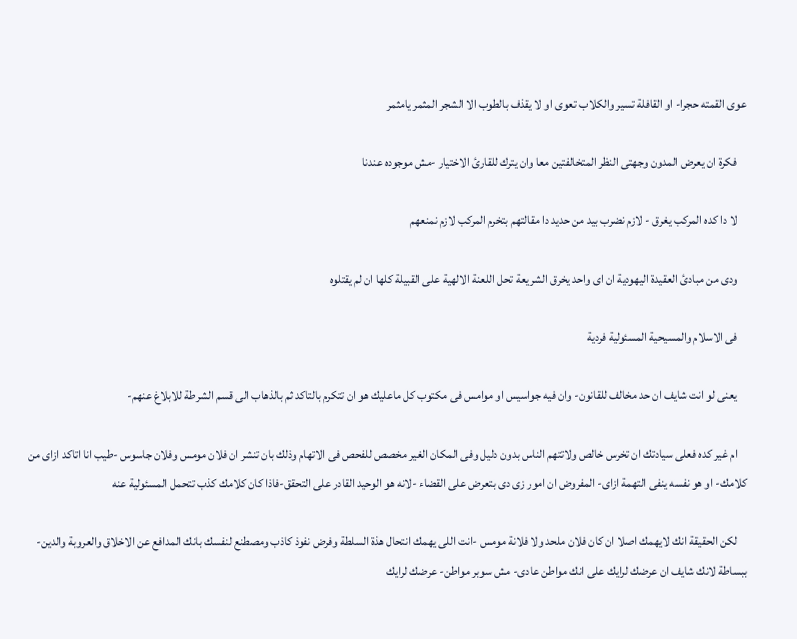عوى القمته حجرا- او القافلة تسير والكلاب تعوى او لا يقذف بالطوب الا الشجر المثمر يامثمر

    فكرة ان يعرض المدون وجهتى النظر المتخالفتين معا وان يترك للقارئ الاختيار -مش موجوده عندنا

    لا دا كده المركب يغرق - لازم نضرب بيد من حديد دا مقالتهم بتخرم المركب لازم نمنعهم

    ودى من مبادئ العقيدة اليهودية ان اى واحد يخرق الشريعة تحل اللعنة الالهية على القبيلة كلها ان لم يقتلوه

    فى الاسلام والمسيحية المسئولية فردية

    يعنى لو انت شايف ان حد مخالف للقانون- وان فيه جواسيس او موامس فى مكتوب كل ماعليك هو ان تتكرم بالتاكد ثم بالذهاب الى قسم الشرطة للابلاغ عنهم-

    ام غير كده فعلى سيادتك ان تخرس خالص ولاتتهم الناس بدون دليل وفى المكان الغير مخصص للفحص فى الاتهام وذلك بان تنشر ان فلان مومس وفلان جاسوس -طيب انا اتاكد ازاى من كلامك- او هو نفسه ينفى التهمة ازاى- المفروض ان امور زى دى بتعرض على القضاء -لانه هو الوحيد القادر على التحقق-فاذا كان كلامك كذب تتحمل المسئولية عنه

    لكن الحقيقة انك لايهمك اصلا ان كان فلان ملحد ولا فلانة مومس -انت اللى يهمك انتحال هذة السلطة وفرض نفوذ كاذب ومصطنع لنفسك بانك المدافع عن الاخلاق والعروبة والدين- ببساطة لانك شايف ان عرضك لرايك على انك مواطن عادى- مش سوبر مواطن- عرضك لرايك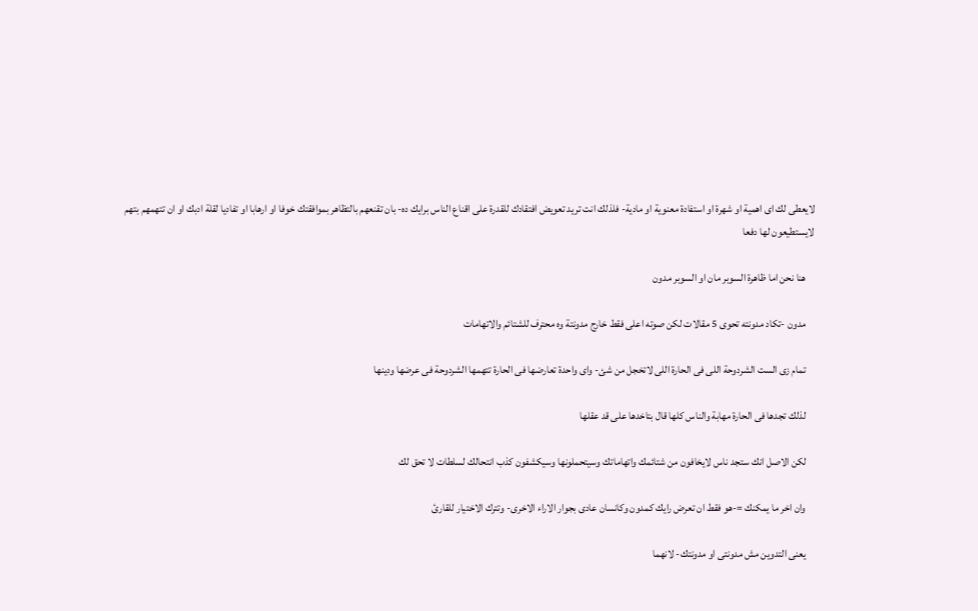لايعطى لك اى اهمية او شهرة او استفادة معنوية او مادية- فلذلك انت تريد تعويض افتقادك للقدرة على اقناع الناس برايك ده- بان تقنعهم بالتظاهر بموافقتك خوفا او ارهابا او تفاديا لقلة ادبك او ان تتهمهم بتهم لايستطيعون لها دفعا

    هنا نحن اما ظاهرة السوبر مان او السوبر مدون

    مدون -تكاد مدونته تحوى 5 مقالات لكن صوته اعلى فقط خارج مدونتة وه محترف للشتائم والاتهامات

    تمام زى الست الشردوحة اللى فى الحارة اللى لاتخجل من شئ- واى واحدة تعارضها فى الحارة تتهمها الشردوحة فى عرضها ودينها

    لذلك تجدها فى الحارة مهابة والناس كلها قال بتاخدها على قد عقلها

    لكن الاصل انك ستجد ناس لايخافون من شتائمك واتهاماتك وسيتحملونها وسيكشفون كذب انتحالك لسلطات لا تحق لك

    وان اخر ما يمكنك =-هو فقط ان تعرض رايك كمدون وكانسان عادى بجوار الاراء الاخرى- وتترك الاختيار للقارئ

    يعنى التدوين مش مدونتى او مدونتك- لانهما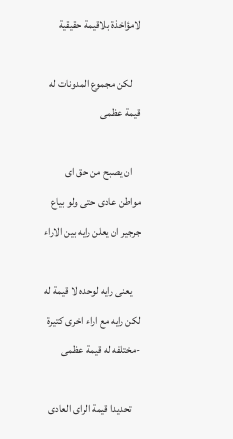لامؤاخذة بلاقيمة حقيقية

    لكن مجموع المدونات له قيمة عظمى

    ان يصبح من حق اى مواطن عادى حتى ولو بياع جرجير ان يعلن رايه بين الاراء

    يعنى رايه لوحده لا قيمة له لكن رايه مع اراء اخرى كتيرة -مختلفه له قيمة عظمى

    تحديدا قيمة الراى العادى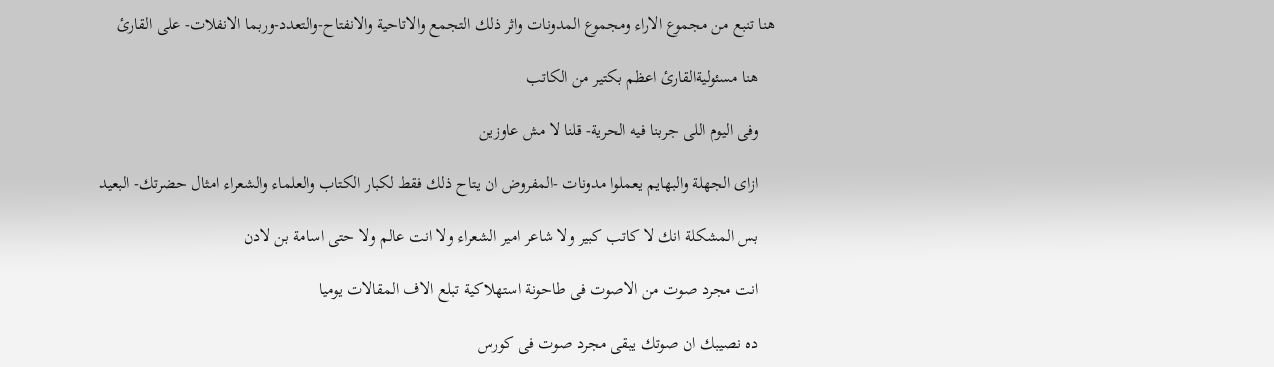هنا تنبع من مجموع الاراء ومجموع المدونات واثر ذلك التجمع والاتاحية والانفتاح-والتعدد-وربما الانفلات- على القارئ

    هنا مسئوليةالقارئ اعظم بكتير من الكاتب

    وفى اليوم اللى جربنا فيه الحرية- قلنا لا مش عاوزين

    ازاى الجهلة والبهايم يعملوا مدونات -المفروض ان يتاح ذلك فقط لكبار الكتاب والعلماء والشعراء امثال حضرتك- البعيد

    بس المشكلة انك لا كاتب كبير ولا شاعر امير الشعراء ولا انت عالم ولا حتى اسامة بن لادن

    انت مجرد صوت من الاصوت فى طاحونة استهلاكية تبلع الاف المقالات يوميا

    ده نصيبك ان صوتك يبقى مجرد صوت فى كورس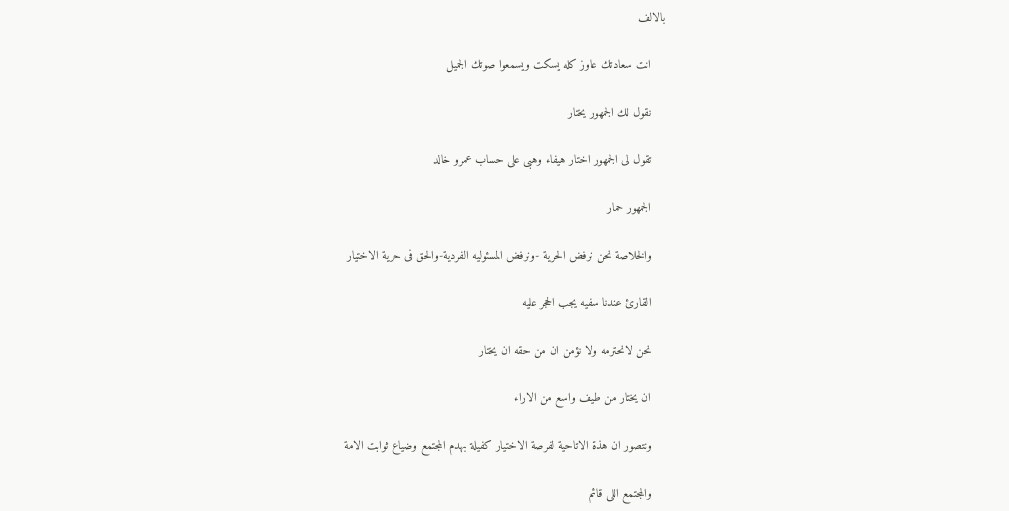بالالف

    انت سعادتك عاوز كله يسكت ويسمعوا صوتك الجميل

    نقول لك الجمهور يختار

    تقول لى الجمهور اختار هيفاء وهبى على حساب عمرو خالد

    الجمهور حمار

    والخلاصة نحن نرفض الحرية -ونرفض المسئوليه الفردية-والحق فى حرية الاختيار

    القارئ عندنا سفيه يجب الحجر عليه

    نحن لانحترمه ولا نؤمن ان من حقه ان يختار

    ان يختار من طيف واسع من الاراء

    ونتصور ان هذة الاتاحية لفرصة الاختيار كفيلة بهدم المجتمع وضياع ثوابت الامة

    والمجتمع اللى قائم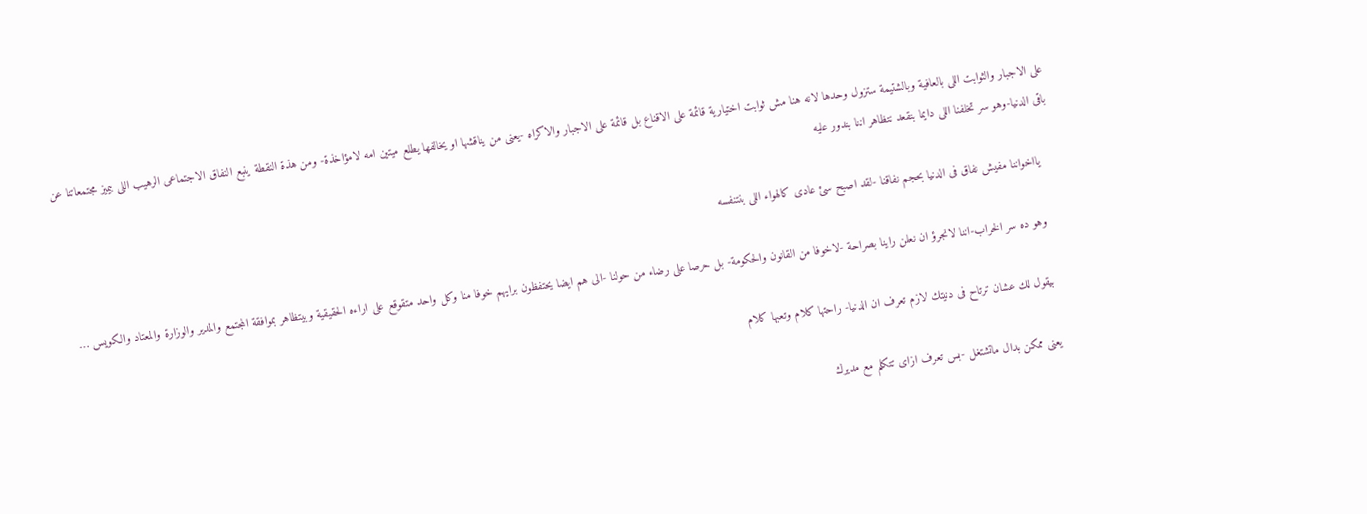على الاجبار والثوابت اللى بالعافية وبالشتيمة ستزول وحدها لانه هنا مش ثوابت اختيارية قائمة على الاقناع بل قائمة على الاجبار والاكراه -يعنى من يناقشها او يخالفها يطلع ميتين امه لامؤاخذة- ومن هذة النقطة ينبع النفاق الاجتماعى الرهيب اللى بيميز مجتمعاتنا عن باقى الدنيا-وهو سر تخلفنا اللى دايما بنقعد نتظاهر اننا بندور عليه

    يااخواننا مفيش نفاق فى الدنيا بحجم نفاقنا -لقد اصبح سئ عادى كالهواء اللى بنتنفسه

    وهو ده سر الخراب-اننا لانجرؤ ان نعلن راينا بصراحة -لاخوفا من القانون والحكومة- بل حرصا على رضاء من حولنا -الى هم ايضا يحتفظون برايهم خوفا منا وكل واحد متقوقع على اراءه الحقيقية وبيتظاهر بموافقة المجتمع والمدير والوزارة والمعتاد والكويس …

    بيقول لك عشان ترتاح فى دنيتك لازم تعرف ان الدنيا- راحتها كلام وتعبها كلام

    يعنى ممكن بدال ماتشتغل -بس تعرف ازاى تتكلم مع مديرك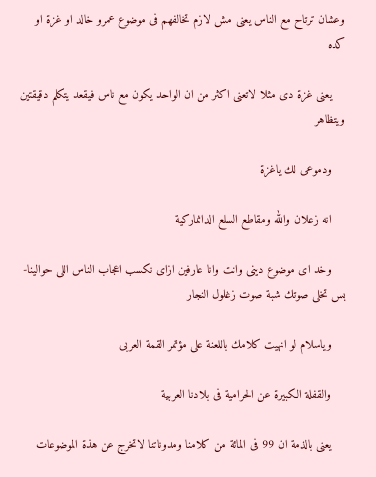وعشان ترتاح مع الناس يعنى مش لازم تخالفهم فى موضوع عمرو خالد او غزة او كده

    يعنى غزة دى مثلا لاتعنى اكثر من ان الواحد يكون مع ناس فيقعد يتكلم دقيقتين ويتظاهر

    ودموعى لك ياغزة

    انه زعلان والله ومقاطع السلع الدانماركية

    وخد اى موضوع دينى وانت وانا عارفين ازاى نكسب اعجاب الناس اللى حوالينا- بس تخلى صوتك شبة صوت زغلول النجار

    وياسلام لو انهيت كلامك باللعنة على مؤتمر القمة العربى

    والقفلة الكبيرة عن الحرامية فى بلادنا العربية

    يعنى بالذمة ان 99 فى المائة من كلامنا ومدوناتنا لاتخرج عن هذة الموضوعات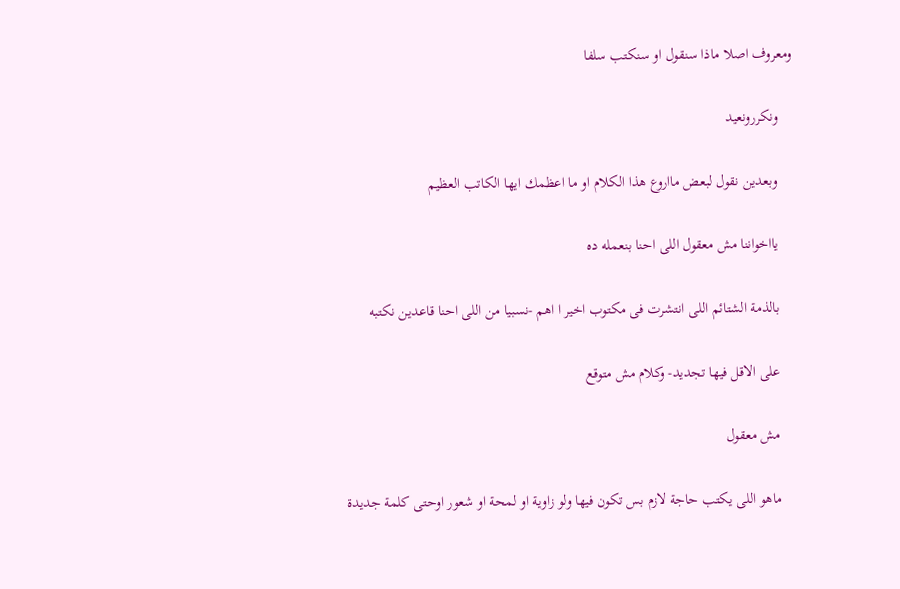ومعروف اصلا ماذا سنقول او سنكتب سلفا

    ونكررونعيد

    وبعدين نقول لبعض مااروع هذا الكلام او ما اعظمك ايها الكاتب العظيم

    يااخواننا مش معقول اللى احنا بنعمله ده

    بالذمة الشتائم اللى انتشرت فى مكتوب اخير ا اهم -نسبيا من اللى احنا قاعدين نكتبه

    على الاقل فيها تجديد- وكلام مش متوقع

    مش معقول

    ماهو اللى يكتب حاجة لازم بس تكون فيها ولو زاوية او لمحة او شعور اوحتى كلمة جديدة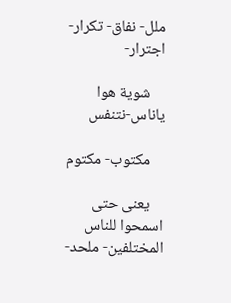ملل- نفاق- تكرار- اجترار-

    شوية هوا ياناس-نتنفس

    مكتوب- مكتوم

    يعنى حتى اسمحوا للناس المختلفين- ملحد-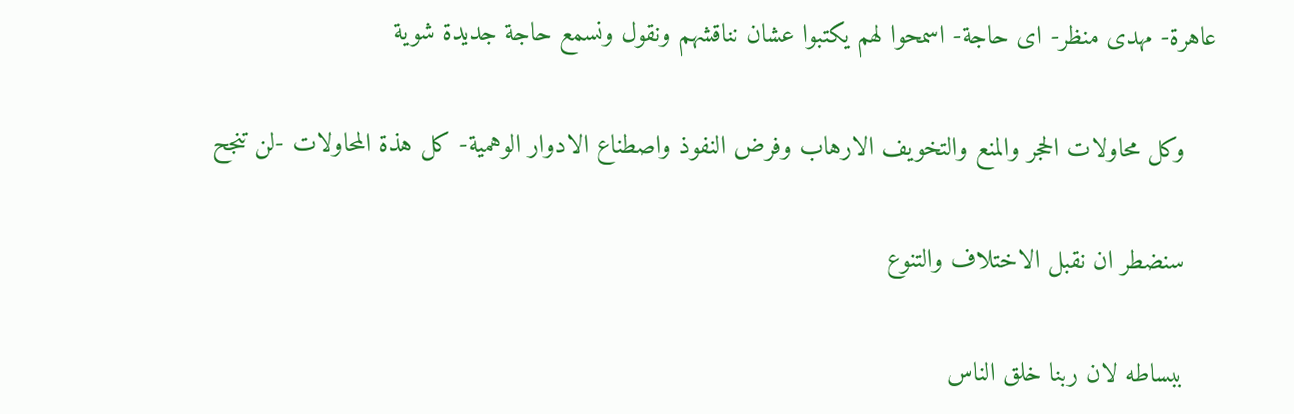عاهرة- مهدى منظر- اى حاجة- اسمحوا لهم يكتبوا عشان نناقشهم ونقول ونسمع حاجة جديدة شوية

    وكل محاولات الحجر والمنع والتخويف الارهاب وفرض النفوذ واصطناع الادوار الوهمية- كل هذة المحاولات -لن تنجح

    سنضطر ان نقبل الاختلاف والتنوع

    ببساطه لان ربنا خلق الناس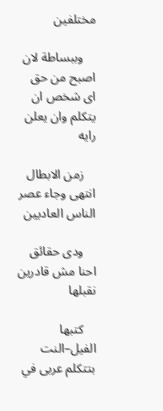مختلفين

    وببساطة لان اصبح من حق اى شخص ان يتكلم وان يعلن رايه

    زمن الابطال انتهى وجاء عصر الناس العاديين

    ودى حقائق احنا مش قادرين نقبلها

    كتبها الفيل–النت بتتكلم عربى في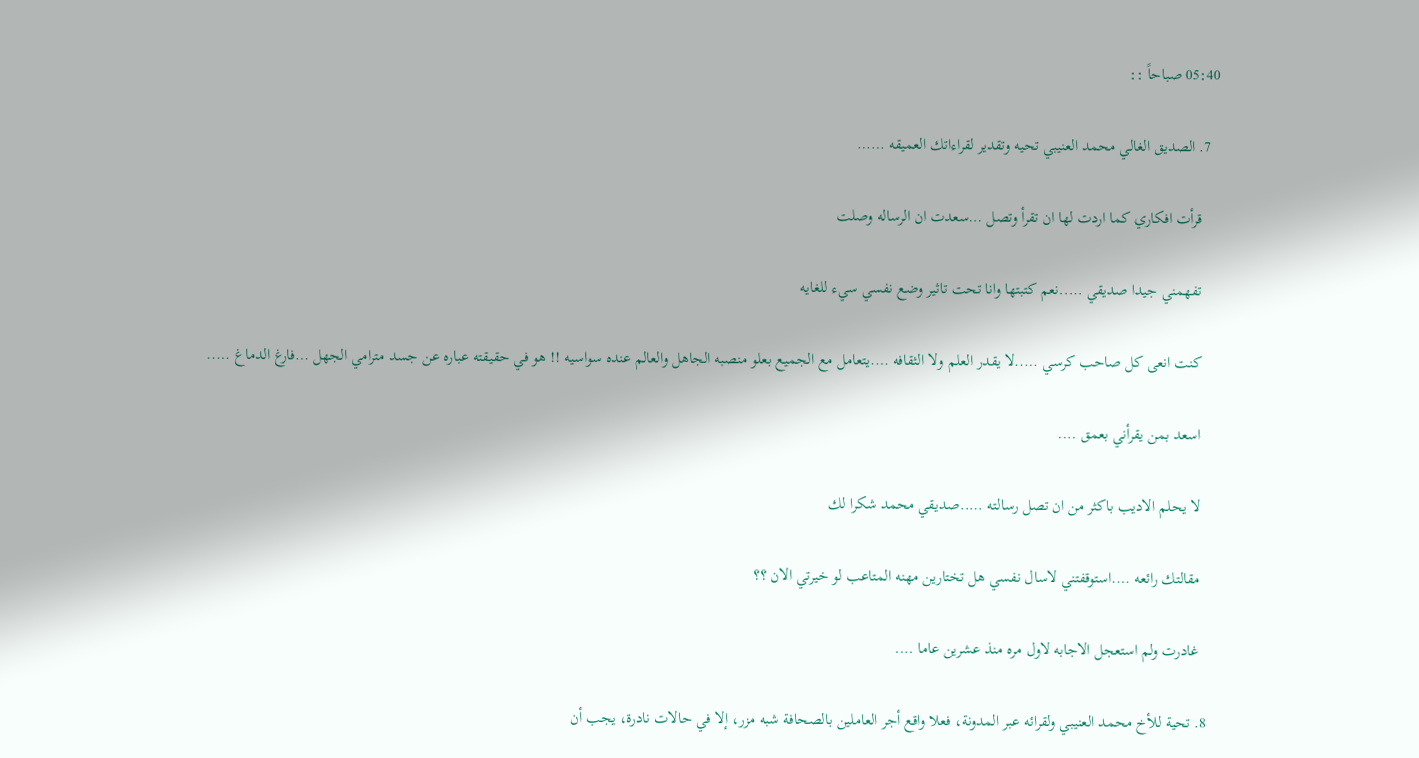05:40 صباحاً ::

  7. الصديق الغالي محمد العنيبي تحيه وتقدير لقراءاتك العميقه ……

    قرأت افكاري كما اردت لها ان تقرأ وتصل …سعدت ان الرساله وصلت

    تفهمني جيدا صديقي …..نعم كتبتها وانا تحت تاثير وضع نفسي سيء للغايه

    كنت انعى كل صاحب كرسي …..لا يقدر العلم ولا الثقافه ….يتعامل مع الجميع بعلو منصبه الجاهل والعالم عنده سواسيه !! هو في حقيقته عباره عن جسد مترامي الجهل …فارغ الدماغ …..

    اسعد بمن يقرأني بعمق ….

    لا يحلم الاديب باكثر من ان تصل رسالته …..صديقي محمد شكرا لك

    مقالتك رائعه ….استوقفتني لاسال نفسي هل تختارين مهنه المتاعب لو خيرتي الان ؟؟

    غادرت ولم استعجل الاجابه لاول مره منذ عشرين عاما ….

  8. تحية للأخ محمد العنيبي ولقرائه عبر المدونة، فعلا واقع أجر العاملين بالصحافة شبه مزر، إلا في حالات نادرة، يجب أن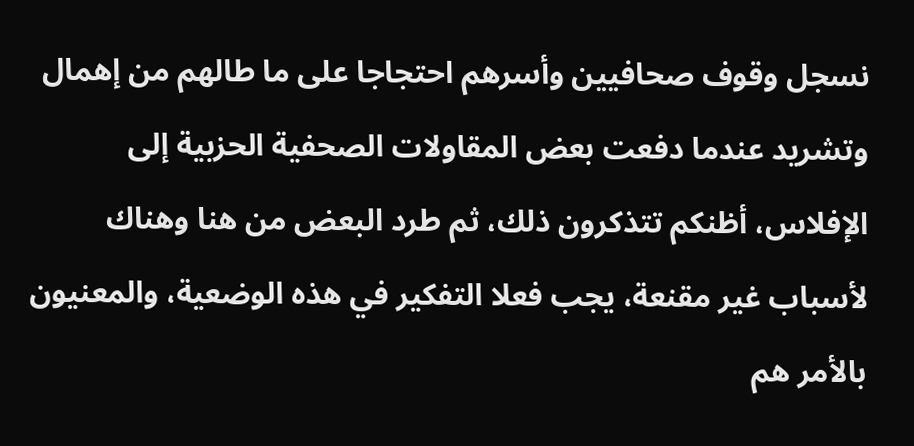نسجل وقوف صحافيين وأسرهم احتجاجا على ما طالهم من إهمال وتشريد عندما دفعت بعض المقاولات الصحفية الحزبية إلى الإفلاس، أظنكم تتذكرون ذلك، ثم طرد البعض من هنا وهناك لأسباب غير مقنعة، يجب فعلا التفكير في هذه الوضعية، والمعنيون بالأمر هم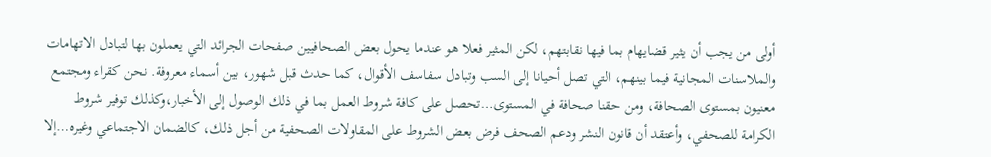أولى من يجب أن يثير قضايهام بما فيها نقابتهم، لكن المثير فعلا هو عندما يحول بعض الصحافيين صفحات الجرائد التي يعملون بها لتبادل الاتهامات والملاسنات المجانية فيما بينهم، التي تصل أحيانا إلى السب وتبادل سفاسف الأقوال، كما حدث قبل شهور، بين أسماء معروفة. نحن كقراء ومجتمع معنيون بمستوى الصحافة، ومن حقنا صحافة في المستوى…تحصل على كافة شروط العمل بما في ذلك الوصول إلى الأخبار،وكذلك توفير شروط الكرامة للصحفي، وأعتقد أن قانون النشر ودعم الصحف فرض بعض الشروط على المقاولات الصحفية من أجل ذلك، كالضمان الاجتماعي وغيره…إلا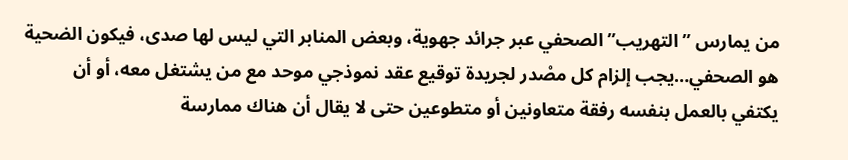من يمارس ” التهريب” الصحفي عبر جرائد جهوية، وبعض المنابر التي ليس لها صدى، فيكون الضحية هو الصحفي…يجب إلزام كل مصْدر لجريدة توقيع عقد نموذجي موحد مع من يشتغل معه، أو أن يكتفي بالعمل بنفسه رفقة متعاونين أو متطوعين حتى لا يقال أن هناك ممارسة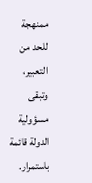ممنهجة للحد من التعبير، وتبقى مسؤولية الدولة قائمة باستمرار.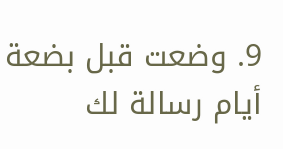9. وضعت قبل بضعة أيام رسالة لك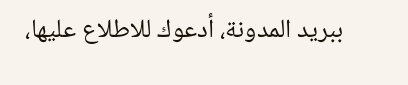ببريد المدونة، أدعوك للاطلاع عليها،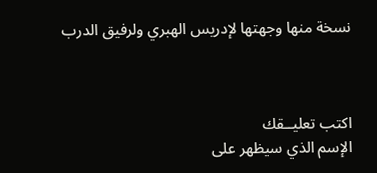نسخة منها وجهتها لإدريس الهبري ولرفيق الدرب



اكتب تعليــقك
الإسم الذي سيظهر على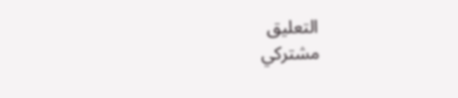التعليق
مشتركي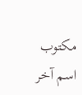مكتوب
اسم آخر